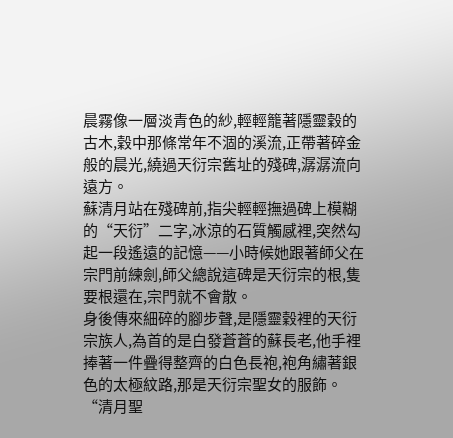晨霧像一層淡青色的紗,輕輕籠著隱靈穀的古木,穀中那條常年不涸的溪流,正帶著碎金般的晨光,繞過天衍宗舊址的殘碑,潺潺流向遠方。
蘇清月站在殘碑前,指尖輕輕撫過碑上模糊的“天衍”二字,冰涼的石質觸感裡,突然勾起一段遙遠的記憶——小時候她跟著師父在宗門前練劍,師父總說這碑是天衍宗的根,隻要根還在,宗門就不會散。
身後傳來細碎的腳步聲,是隱靈穀裡的天衍宗族人,為首的是白發蒼蒼的蘇長老,他手裡捧著一件疊得整齊的白色長袍,袍角繡著銀色的太極紋路,那是天衍宗聖女的服飾。
“清月聖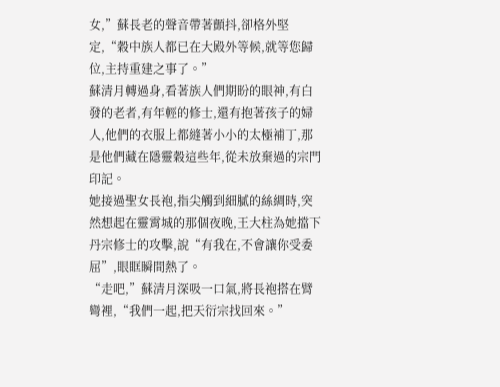女,”蘇長老的聲音帶著顫抖,卻格外堅定,“穀中族人都已在大殿外等候,就等您歸位,主持重建之事了。”
蘇清月轉過身,看著族人們期盼的眼神,有白發的老者,有年輕的修士,還有抱著孩子的婦人,他們的衣服上都縫著小小的太極補丁,那是他們藏在隱靈穀這些年,從未放棄過的宗門印記。
她接過聖女長袍,指尖觸到細膩的絲綢時,突然想起在靈霄城的那個夜晚,王大柱為她擋下丹宗修士的攻擊,說“有我在,不會讓你受委屈”,眼眶瞬間熱了。
“走吧,”蘇清月深吸一口氣,將長袍搭在臂彎裡,“我們一起,把天衍宗找回來。”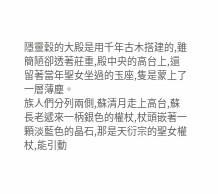隱靈穀的大殿是用千年古木搭建的,雖簡陋卻透著莊重,殿中央的高台上,還留著當年聖女坐過的玉座,隻是蒙上了一層薄塵。
族人們分列兩側,蘇清月走上高台,蘇長老遞來一柄銀色的權杖,杖頭嵌著一顆淡藍色的晶石,那是天衍宗的聖女權杖,能引動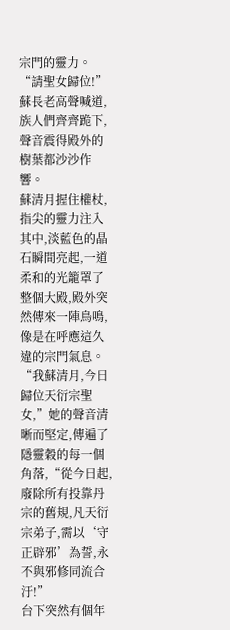宗門的靈力。
“請聖女歸位!”蘇長老高聲喊道,族人們齊齊跪下,聲音震得殿外的樹葉都沙沙作響。
蘇清月握住權杖,指尖的靈力注入其中,淡藍色的晶石瞬間亮起,一道柔和的光籠罩了整個大殿,殿外突然傳來一陣鳥鳴,像是在呼應這久違的宗門氣息。
“我蘇清月,今日歸位天衍宗聖女,”她的聲音清晰而堅定,傳遍了隱靈穀的每一個角落,“從今日起,廢除所有投靠丹宗的舊規,凡天衍宗弟子,需以‘守正辟邪’為誓,永不與邪修同流合汙!”
台下突然有個年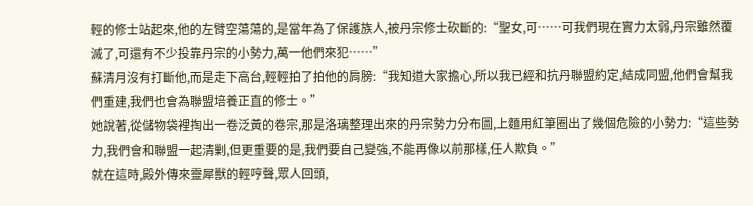輕的修士站起來,他的左臂空蕩蕩的,是當年為了保護族人,被丹宗修士砍斷的:“聖女,可……可我們現在實力太弱,丹宗雖然覆滅了,可還有不少投靠丹宗的小勢力,萬一他們來犯……”
蘇清月沒有打斷他,而是走下高台,輕輕拍了拍他的肩膀:“我知道大家擔心,所以我已經和抗丹聯盟約定,結成同盟,他們會幫我們重建,我們也會為聯盟培養正直的修士。”
她說著,從儲物袋裡掏出一卷泛黃的卷宗,那是洛璃整理出來的丹宗勢力分布圖,上麵用紅筆圈出了幾個危險的小勢力:“這些勢力,我們會和聯盟一起清剿,但更重要的是,我們要自己變強,不能再像以前那樣,任人欺負。”
就在這時,殿外傳來靈犀獸的輕哼聲,眾人回頭,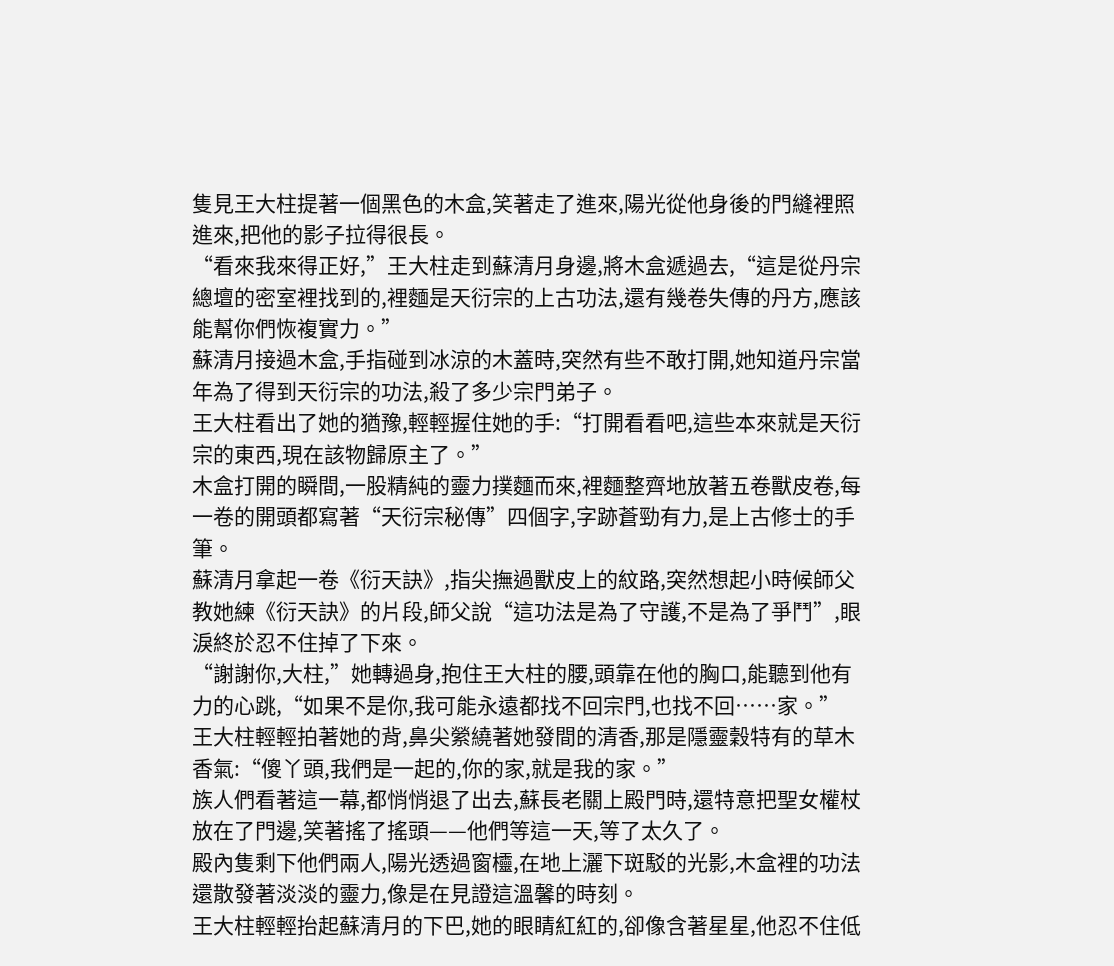隻見王大柱提著一個黑色的木盒,笑著走了進來,陽光從他身後的門縫裡照進來,把他的影子拉得很長。
“看來我來得正好,”王大柱走到蘇清月身邊,將木盒遞過去,“這是從丹宗總壇的密室裡找到的,裡麵是天衍宗的上古功法,還有幾卷失傳的丹方,應該能幫你們恢複實力。”
蘇清月接過木盒,手指碰到冰涼的木蓋時,突然有些不敢打開,她知道丹宗當年為了得到天衍宗的功法,殺了多少宗門弟子。
王大柱看出了她的猶豫,輕輕握住她的手:“打開看看吧,這些本來就是天衍宗的東西,現在該物歸原主了。”
木盒打開的瞬間,一股精純的靈力撲麵而來,裡麵整齊地放著五卷獸皮卷,每一卷的開頭都寫著“天衍宗秘傳”四個字,字跡蒼勁有力,是上古修士的手筆。
蘇清月拿起一卷《衍天訣》,指尖撫過獸皮上的紋路,突然想起小時候師父教她練《衍天訣》的片段,師父說“這功法是為了守護,不是為了爭鬥”,眼淚終於忍不住掉了下來。
“謝謝你,大柱,”她轉過身,抱住王大柱的腰,頭靠在他的胸口,能聽到他有力的心跳,“如果不是你,我可能永遠都找不回宗門,也找不回……家。”
王大柱輕輕拍著她的背,鼻尖縈繞著她發間的清香,那是隱靈穀特有的草木香氣:“傻丫頭,我們是一起的,你的家,就是我的家。”
族人們看著這一幕,都悄悄退了出去,蘇長老關上殿門時,還特意把聖女權杖放在了門邊,笑著搖了搖頭——他們等這一天,等了太久了。
殿內隻剩下他們兩人,陽光透過窗欞,在地上灑下斑駁的光影,木盒裡的功法還散發著淡淡的靈力,像是在見證這溫馨的時刻。
王大柱輕輕抬起蘇清月的下巴,她的眼睛紅紅的,卻像含著星星,他忍不住低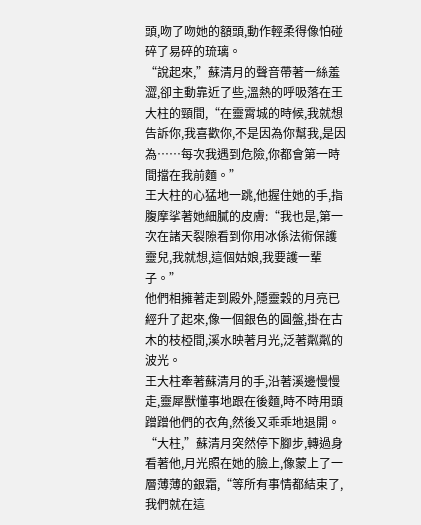頭,吻了吻她的額頭,動作輕柔得像怕碰碎了易碎的琉璃。
“說起來,”蘇清月的聲音帶著一絲羞澀,卻主動靠近了些,溫熱的呼吸落在王大柱的頸間,“在靈霄城的時候,我就想告訴你,我喜歡你,不是因為你幫我,是因為……每次我遇到危險,你都會第一時間擋在我前麵。”
王大柱的心猛地一跳,他握住她的手,指腹摩挲著她細膩的皮膚:“我也是,第一次在諸天裂隙看到你用冰係法術保護靈兒,我就想,這個姑娘,我要護一輩子。”
他們相擁著走到殿外,隱靈穀的月亮已經升了起來,像一個銀色的圓盤,掛在古木的枝椏間,溪水映著月光,泛著粼粼的波光。
王大柱牽著蘇清月的手,沿著溪邊慢慢走,靈犀獸懂事地跟在後麵,時不時用頭蹭蹭他們的衣角,然後又乖乖地退開。
“大柱,”蘇清月突然停下腳步,轉過身看著他,月光照在她的臉上,像蒙上了一層薄薄的銀霜,“等所有事情都結束了,我們就在這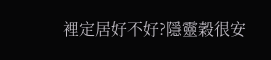裡定居好不好?隱靈穀很安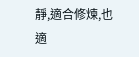靜,適合修煉,也適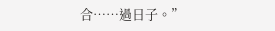合……過日子。”